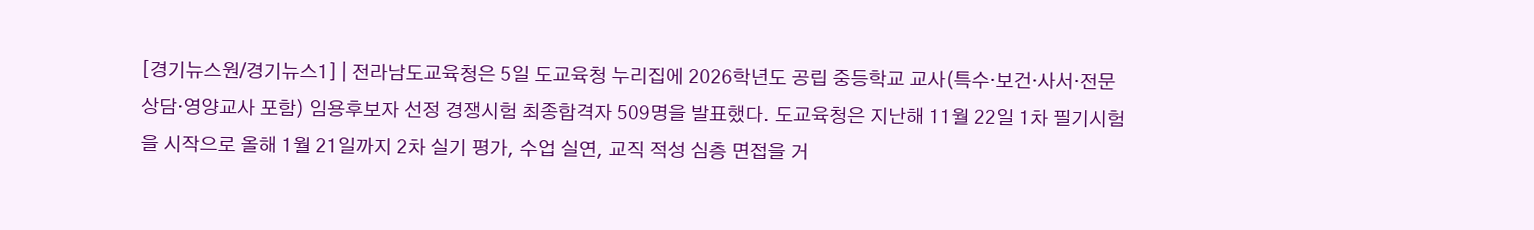[경기뉴스원/경기뉴스1] | 전라남도교육청은 5일 도교육청 누리집에 2026학년도 공립 중등학교 교사(특수·보건·사서·전문상담·영양교사 포함) 임용후보자 선정 경쟁시험 최종합격자 509명을 발표했다. 도교육청은 지난해 11월 22일 1차 필기시험을 시작으로 올해 1월 21일까지 2차 실기 평가, 수업 실연, 교직 적성 심층 면접을 거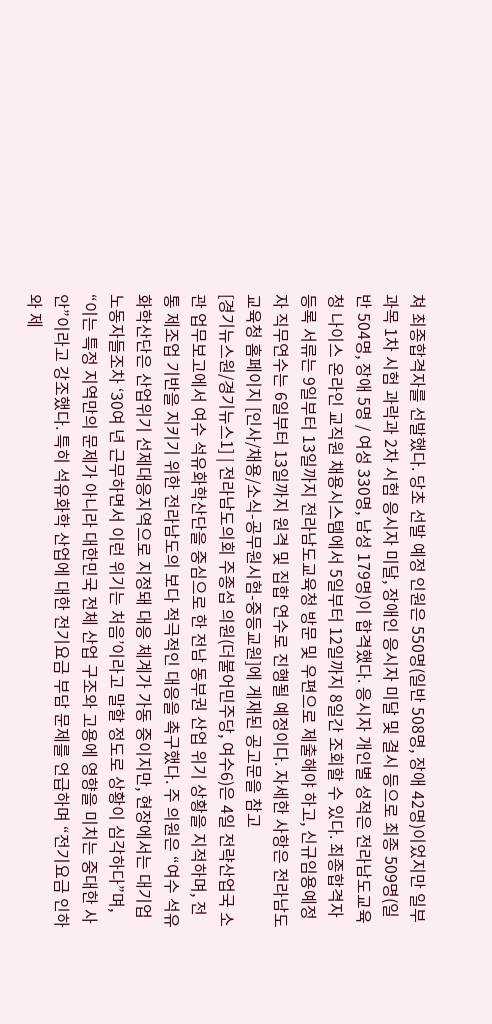쳐 최종합격자를 선발했다. 당초 선발 예정 인원은 550명(일반 508명, 장애 42명)이었지만 일부 과목 1차 시험 과락과 2차 시험 응시자 미달, 장애인 응시자 미달 및 결시 등으로 최종 509명(일반 504명, 장애 5명 / 여성 330명, 남성 179명)이 합격했다. 응시자 개인별 성적은 전라남도교육청 나이스 온라인 교직원 채용시스템에서 5일부터 12일까지 8일간 조회할 수 있다. 최종합격자 등록 서류는 9일부터 13일까지 전라남도교육청 방문 및 우편으로 제출해야 하고, 신규임용예정자 직무연수는 6일부터 13일까지 원격 및 집합 연수로 진행될 예정이다. 자세한 사항은 전라남도교육청 홈페이지 [인사/채용/소식-공무원시험-중등교원]에 게재된 공고문을 참고
[경기뉴스원/경기뉴스1] | 전라남도의회 주종섭 의원(더불어민주당, 여수6)은 4일 전략산업국 소관 업무보고에서 여수 석유화학산단을 중심으로 한 전남 동부권 산업 위기 상황을 지적하며, 전통 제조업 기반을 지키기 위한 전라남도의 보다 적극적인 대응을 촉구했다. 주 의원은 “여수 석유화학산단은 산업위기 선제대응지역으로 지정돼 대응 체계가 가동 중이지만, 현장에서는 대기업 노동자들조차 ‘30여 년 근무하면서 이런 위기는 처음’이라고 말할 정도로 상황이 심각하다”며, “이는 특정 지역만의 문제가 아니라 대한민국 전체 산업 구조와 고용에 영향을 미치는 중대한 사안”이라고 강조했다. 특히 석유화학 산업에 대한 전기요금 부담 문제를 언급하며 “전기요금 인하와 제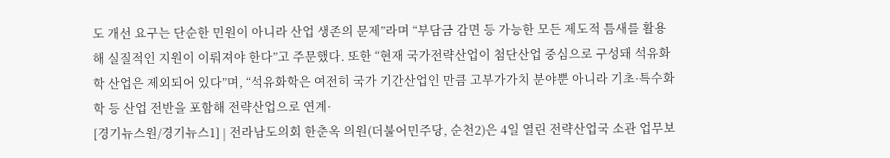도 개선 요구는 단순한 민원이 아니라 산업 생존의 문제”라며 “부담금 감면 등 가능한 모든 제도적 틈새를 활용해 실질적인 지원이 이뤄져야 한다”고 주문했다. 또한 “현재 국가전략산업이 첨단산업 중심으로 구성돼 석유화학 산업은 제외되어 있다”며, “석유화학은 여전히 국가 기간산업인 만큼 고부가가치 분야뿐 아니라 기초·특수화학 등 산업 전반을 포함해 전략산업으로 연계·
[경기뉴스원/경기뉴스1] | 전라남도의회 한춘옥 의원(더불어민주당, 순천2)은 4일 열린 전략산업국 소관 업무보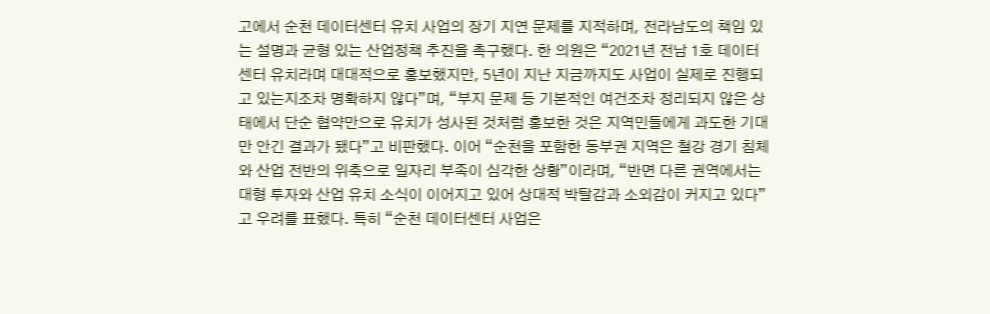고에서 순천 데이터센터 유치 사업의 장기 지연 문제를 지적하며, 전라남도의 책임 있는 설명과 균형 있는 산업정책 추진을 촉구했다. 한 의원은 “2021년 전남 1호 데이터센터 유치라며 대대적으로 홍보했지만, 5년이 지난 지금까지도 사업이 실제로 진행되고 있는지조차 명확하지 않다”며, “부지 문제 등 기본적인 여건조차 정리되지 않은 상태에서 단순 협약만으로 유치가 성사된 것처럼 홍보한 것은 지역민들에게 과도한 기대만 안긴 결과가 됐다”고 비판했다. 이어 “순천을 포함한 동부권 지역은 철강 경기 침체와 산업 전반의 위축으로 일자리 부족이 심각한 상황”이라며, “반면 다른 권역에서는 대형 투자와 산업 유치 소식이 이어지고 있어 상대적 박탈감과 소외감이 커지고 있다”고 우려를 표했다. 특히 “순천 데이터센터 사업은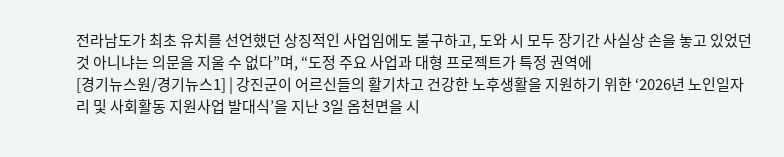전라남도가 최초 유치를 선언했던 상징적인 사업임에도 불구하고, 도와 시 모두 장기간 사실상 손을 놓고 있었던 것 아니냐는 의문을 지울 수 없다”며, “도정 주요 사업과 대형 프로젝트가 특정 권역에
[경기뉴스원/경기뉴스1] | 강진군이 어르신들의 활기차고 건강한 노후생활을 지원하기 위한 ‘2026년 노인일자리 및 사회활동 지원사업 발대식’을 지난 3일 옴천면을 시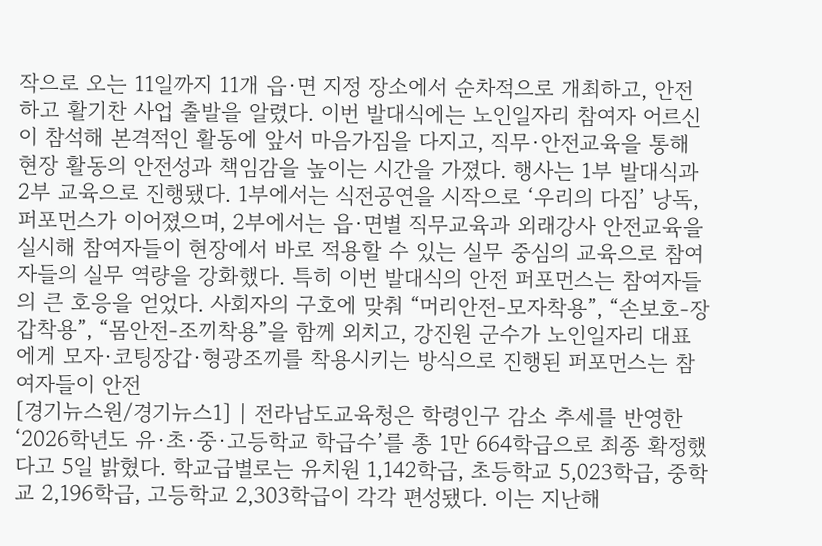작으로 오는 11일까지 11개 읍·면 지정 장소에서 순차적으로 개최하고, 안전하고 활기찬 사업 출발을 알렸다. 이번 발대식에는 노인일자리 참여자 어르신이 참석해 본격적인 활동에 앞서 마음가짐을 다지고, 직무·안전교육을 통해 현장 활동의 안전성과 책임감을 높이는 시간을 가졌다. 행사는 1부 발대식과 2부 교육으로 진행됐다. 1부에서는 식전공연을 시작으로 ‘우리의 다짐’ 낭독, 퍼포먼스가 이어졌으며, 2부에서는 읍·면별 직무교육과 외래강사 안전교육을 실시해 참여자들이 현장에서 바로 적용할 수 있는 실무 중심의 교육으로 참여자들의 실무 역량을 강화했다. 특히 이번 발대식의 안전 퍼포먼스는 참여자들의 큰 호응을 얻었다. 사회자의 구호에 맞춰 “머리안전-모자착용”, “손보호-장갑착용”, “몸안전-조끼착용”을 함께 외치고, 강진원 군수가 노인일자리 대표에게 모자·코팅장갑·형광조끼를 착용시키는 방식으로 진행된 퍼포먼스는 참여자들이 안전
[경기뉴스원/경기뉴스1] | 전라남도교육청은 학령인구 감소 추세를 반영한 ‘2026학년도 유·초·중·고등학교 학급수’를 총 1만 664학급으로 최종 확정했다고 5일 밝혔다. 학교급별로는 유치원 1,142학급, 초등학교 5,023학급, 중학교 2,196학급, 고등학교 2,303학급이 각각 편성됐다. 이는 지난해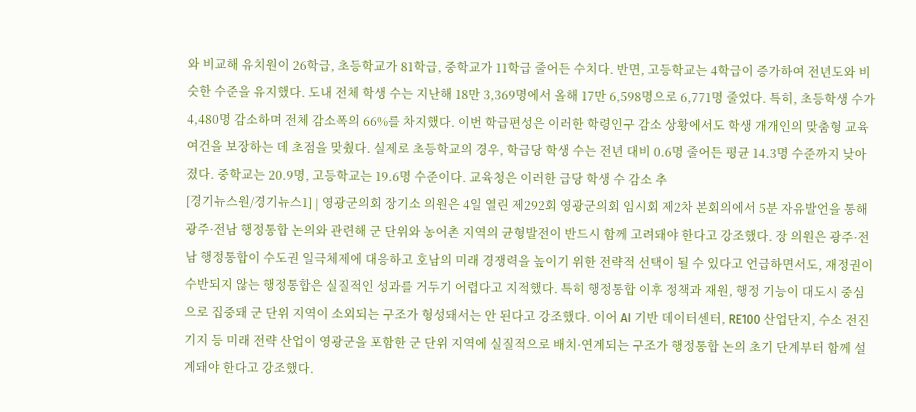와 비교해 유치원이 26학급, 초등학교가 81학급, 중학교가 11학급 줄어든 수치다. 반면, 고등학교는 4학급이 증가하여 전년도와 비슷한 수준을 유지했다. 도내 전체 학생 수는 지난해 18만 3,369명에서 올해 17만 6,598명으로 6,771명 줄었다. 특히, 초등학생 수가 4,480명 감소하며 전체 감소폭의 66%를 차지했다. 이번 학급편성은 이러한 학령인구 감소 상황에서도 학생 개개인의 맞춤형 교육여건을 보장하는 데 초점을 맞췄다. 실제로 초등학교의 경우, 학급당 학생 수는 전년 대비 0.6명 줄어든 평균 14.3명 수준까지 낮아졌다. 중학교는 20.9명, 고등학교는 19.6명 수준이다. 교육청은 이러한 급당 학생 수 감소 추
[경기뉴스원/경기뉴스1] | 영광군의회 장기소 의원은 4일 열린 제292회 영광군의회 임시회 제2차 본회의에서 5분 자유발언을 통해 광주·전남 행정통합 논의와 관련해 군 단위와 농어촌 지역의 균형발전이 반드시 함께 고려돼야 한다고 강조했다. 장 의원은 광주·전남 행정통합이 수도권 일극체제에 대응하고 호남의 미래 경쟁력을 높이기 위한 전략적 선택이 될 수 있다고 언급하면서도, 재정권이 수반되지 않는 행정통합은 실질적인 성과를 거두기 어렵다고 지적했다. 특히 행정통합 이후 정책과 재원, 행정 기능이 대도시 중심으로 집중돼 군 단위 지역이 소외되는 구조가 형성돼서는 안 된다고 강조했다. 이어 AI 기반 데이터센터, RE100 산업단지, 수소 전진기지 등 미래 전략 산업이 영광군을 포함한 군 단위 지역에 실질적으로 배치·연계되는 구조가 행정통합 논의 초기 단계부터 함께 설계돼야 한다고 강조했다.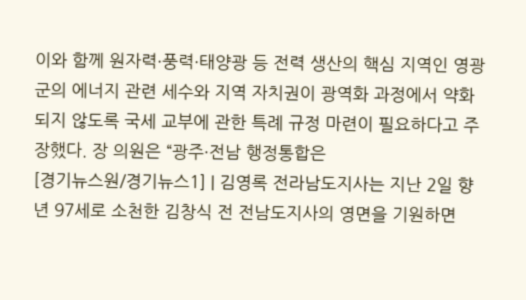이와 함께 원자력·풍력·태양광 등 전력 생산의 핵심 지역인 영광군의 에너지 관련 세수와 지역 자치권이 광역화 과정에서 약화되지 않도록 국세 교부에 관한 특례 규정 마련이 필요하다고 주장했다. 장 의원은 “광주·전남 행정통합은
[경기뉴스원/경기뉴스1] | 김영록 전라남도지사는 지난 2일 향년 97세로 소천한 김창식 전 전남도지사의 영면을 기원하면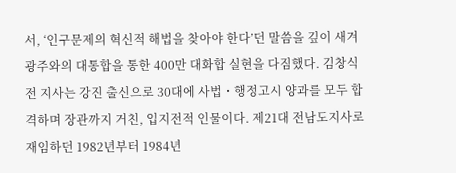서, ‘인구문제의 혁신적 해법을 찾아야 한다’던 말씀을 깊이 새겨 광주와의 대통합을 통한 400만 대화합 실현을 다짐했다. 김창식 전 지사는 강진 출신으로 30대에 사법・행정고시 양과를 모두 합격하며 장관까지 거친, 입지전적 인물이다. 제21대 전남도지사로 재임하던 1982년부터 1984년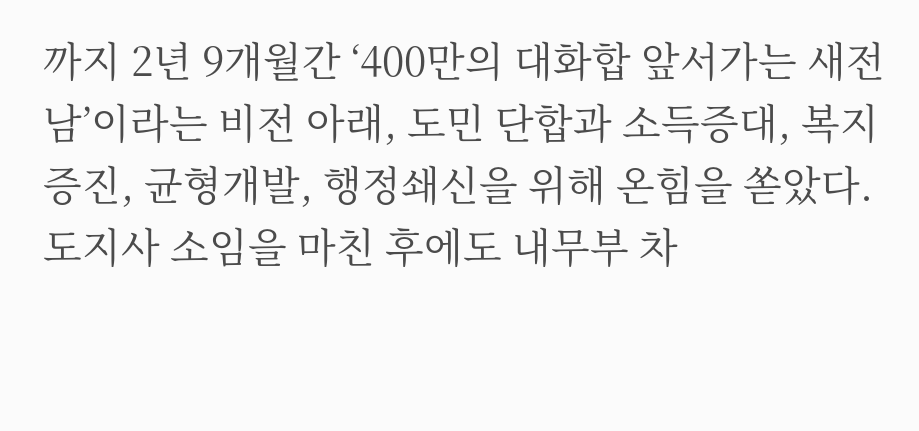까지 2년 9개월간 ‘400만의 대화합 앞서가는 새전남’이라는 비전 아래, 도민 단합과 소득증대, 복지증진, 균형개발, 행정쇄신을 위해 온힘을 쏟았다. 도지사 소임을 마친 후에도 내무부 차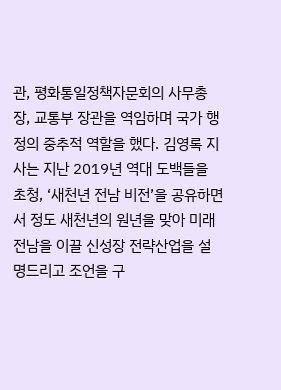관, 평화통일정책자문회의 사무총장, 교통부 장관을 역임하며 국가 행정의 중추적 역할을 했다. 김영록 지사는 지난 2019년 역대 도백들을 초청, ‘새천년 전남 비전’을 공유하면서 정도 새천년의 원년을 맞아 미래 전남을 이끌 신성장 전략산업을 설명드리고 조언을 구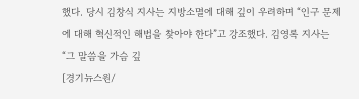했다. 당시 김창식 지사는 지방소멸에 대해 깊이 우려하며 “인구 문제에 대해 혁신적인 해법을 찾아야 한다”고 강조했다. 김영록 지사는 “그 말씀을 가슴 깊
[경기뉴스원/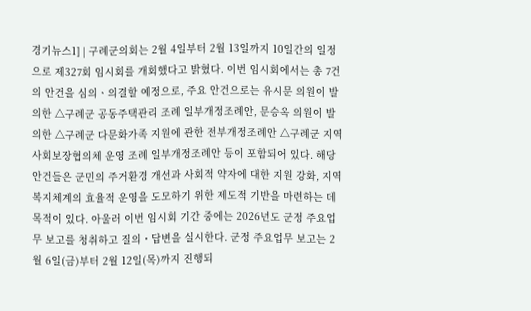경기뉴스1] | 구례군의회는 2월 4일부터 2월 13일까지 10일간의 일정으로 제327회 임시회를 개회했다고 밝혔다. 이번 임시회에서는 총 7건의 안건을 심의ㆍ의결할 예정으로, 주요 안건으로는 유시문 의원이 발의한 △구례군 공동주택관리 조례 일부개정조례안, 문승옥 의원이 발의한 △구례군 다문화가족 지원에 관한 전부개정조례안 △구례군 지역사회보장협의체 운영 조례 일부개정조례안 등이 포함되어 있다. 해당 안건들은 군민의 주거환경 개선과 사회적 약자에 대한 지원 강화, 지역 복지체계의 효율적 운영을 도모하기 위한 제도적 기반을 마련하는 데 목적이 있다. 아울러 이번 임시회 기간 중에는 2026년도 군정 주요업무 보고를 청취하고 질의・답변을 실시한다. 군정 주요업무 보고는 2월 6일(금)부터 2월 12일(목)까지 진행되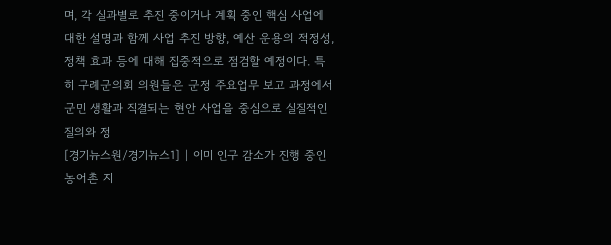며, 각 실과별로 추진 중이거나 계획 중인 핵심 사업에 대한 설명과 함께 사업 추진 방향, 예산 운용의 적정성, 정책 효과 등에 대해 집중적으로 점검할 예정이다. 특히 구례군의회 의원들은 군정 주요업무 보고 과정에서 군민 생활과 직결되는 현안 사업을 중심으로 실질적인 질의와 정
[경기뉴스원/경기뉴스1] | 이미 인구 감소가 진행 중인 농어촌 지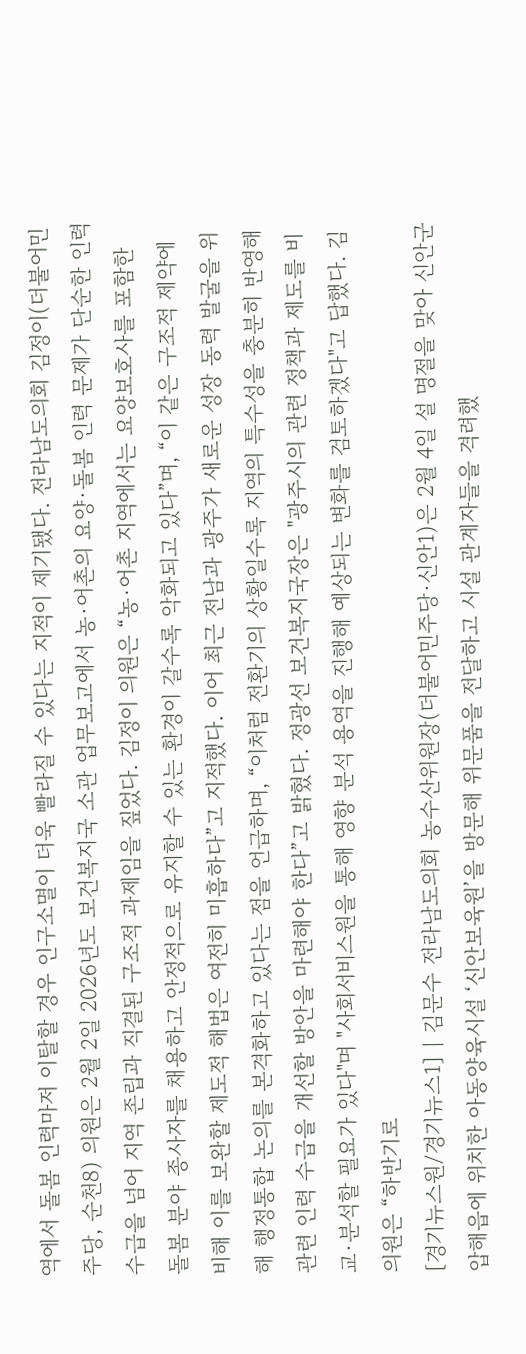역에서 돌봄 인력마저 이탈할 경우 인구소멸이 더욱 빨라질 수 있다는 지적이 제기됐다. 전라남도의회 김정이(더불어민주당, 순천8) 의원은 2월 2일 2026년도 보건복지국 소관 업무보고에서 농·어촌의 요양·돌봄 인력 문제가 단순한 인력 수급을 넘어 지역 존립과 직결된 구조적 과제임을 짚었다. 김정이 의원은 “농·어촌 지역에서는 요양보호사를 포함한 돌봄 분야 종사자를 채용하고 안정적으로 유지할 수 있는 환경이 갈수록 악화되고 있다”며, “이 같은 구조적 제약에 비해 이를 보완할 제도적 해법은 여전히 미흡하다”고 지적했다. 이어 최근 전남과 광주가 새로운 성장 동력 발굴을 위해 행정통합 논의를 본격화하고 있다는 점을 언급하며, “이처럼 전환기의 상황일수록 지역의 특수성을 충분히 반영해 관련 인력 수급을 개선할 방안을 마련해야 한다”고 밝혔다. 정광선 보건복지국장은 "광주시의 관련 정책과 제도를 비교·분석할 필요가 있다"며 "사회서비스원을 통해 영향 분석 용역을 진행해 예상되는 변화를 검토하겠다"고 답했다. 김 의원은 “하반기로
[경기뉴스원/경기뉴스1] | 김문수 전라남도의회 농수산위원장(더불어민주당·신안1)은 2월 4일 설 명절을 맞아 신안군 압해읍에 위치한 아동양육시설 ‘신안보육원’을 방문해 위문품을 전달하고 시설 관계자들을 격려했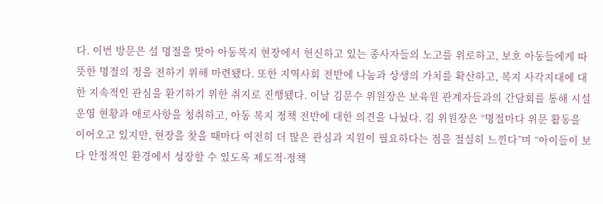다. 이번 방문은 설 명절을 맞아 아동복지 현장에서 헌신하고 있는 종사자들의 노고를 위로하고, 보호 아동들에게 따뜻한 명절의 정을 전하기 위해 마련됐다. 또한 지역사회 전반에 나눔과 상생의 가치를 확산하고, 복지 사각지대에 대한 지속적인 관심을 환기하기 위한 취지로 진행됐다. 이날 김문수 위원장은 보육원 관계자들과의 간담회를 통해 시설 운영 현황과 애로사항을 청취하고, 아동 복지 정책 전반에 대한 의견을 나눴다. 김 위원장은 “명절마다 위문 활동을 이어오고 있지만, 현장을 찾을 때마다 여전히 더 많은 관심과 지원이 필요하다는 점을 절실히 느낀다”며 “아이들이 보다 안정적인 환경에서 성장할 수 있도록 제도적·정책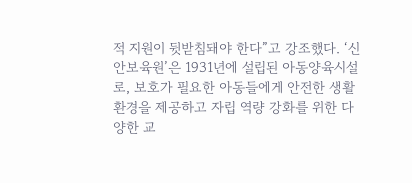적 지원이 뒷받침돼야 한다”고 강조했다. ‘신안보육원’은 1931년에 설립된 아동양육시설로, 보호가 필요한 아동들에게 안전한 생활 환경을 제공하고 자립 역량 강화를 위한 다양한 교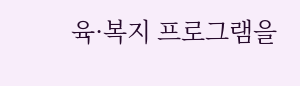육·복지 프로그램을